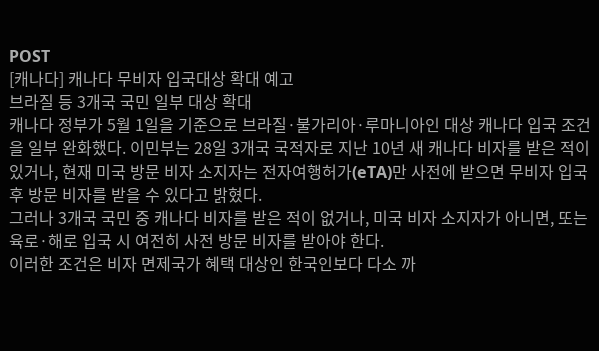POST
[캐나다] 캐나다 무비자 입국대상 확대 예고
브라질 등 3개국 국민 일부 대상 확대
캐나다 정부가 5월 1일을 기준으로 브라질·불가리아·루마니아인 대상 캐나다 입국 조건을 일부 완화했다. 이민부는 28일 3개국 국적자로 지난 10년 새 캐나다 비자를 받은 적이 있거나, 현재 미국 방문 비자 소지자는 전자여행허가(eTA)만 사전에 받으면 무비자 입국 후 방문 비자를 받을 수 있다고 밝혔다.
그러나 3개국 국민 중 캐나다 비자를 받은 적이 없거나, 미국 비자 소지자가 아니면, 또는 육로·해로 입국 시 여전히 사전 방문 비자를 받아야 한다.
이러한 조건은 비자 면제국가 혜택 대상인 한국인보다 다소 까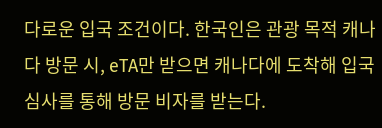다로운 입국 조건이다. 한국인은 관광 목적 캐나다 방문 시, eTA만 받으면 캐나다에 도착해 입국 심사를 통해 방문 비자를 받는다.